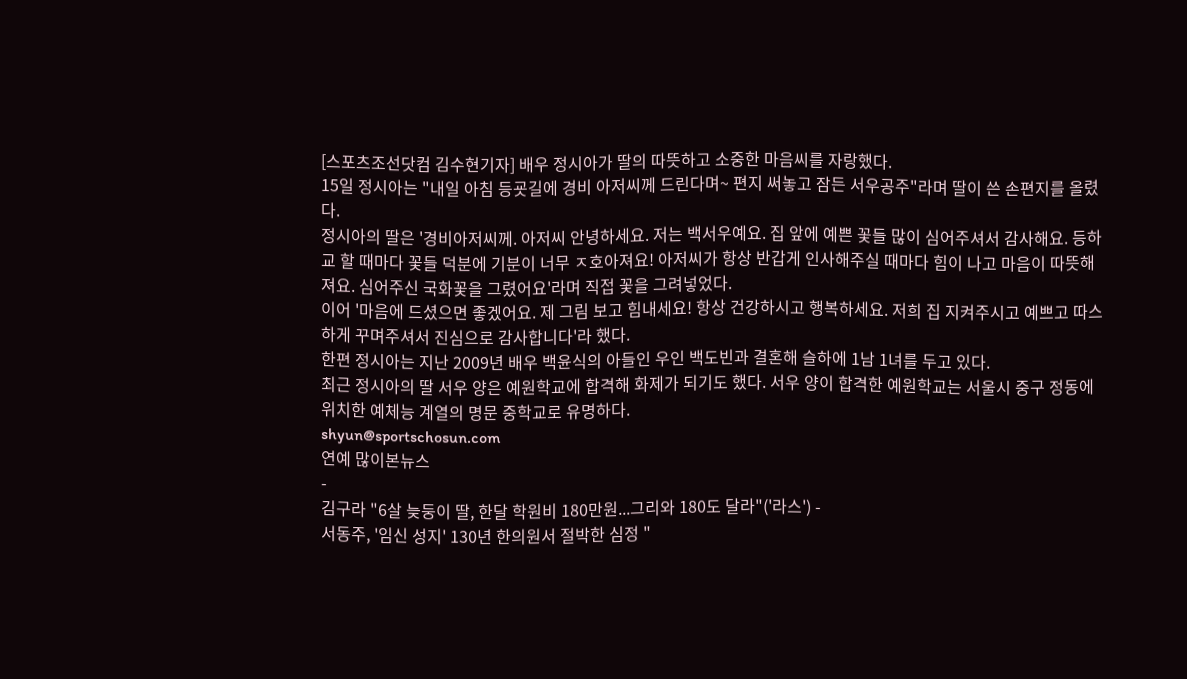[스포츠조선닷컴 김수현기자] 배우 정시아가 딸의 따뜻하고 소중한 마음씨를 자랑했다.
15일 정시아는 "내일 아침 등굣길에 경비 아저씨께 드린다며~ 편지 써놓고 잠든 서우공주"라며 딸이 쓴 손편지를 올렸다.
정시아의 딸은 '경비아저씨께. 아저씨 안녕하세요. 저는 백서우예요. 집 앞에 예쁜 꽃들 많이 심어주셔서 감사해요. 등하교 할 때마다 꽃들 덕분에 기분이 너무 ㅈ호아져요! 아저씨가 항상 반갑게 인사해주실 때마다 힘이 나고 마음이 따뜻해져요. 심어주신 국화꽃을 그렸어요'라며 직접 꽃을 그려넣었다.
이어 '마음에 드셨으면 좋겠어요. 제 그림 보고 힘내세요! 항상 건강하시고 행복하세요. 저희 집 지켜주시고 예쁘고 따스하게 꾸며주셔서 진심으로 감사합니다'라 했다.
한편 정시아는 지난 2009년 배우 백윤식의 아들인 우인 백도빈과 결혼해 슬하에 1남 1녀를 두고 있다.
최근 정시아의 딸 서우 양은 예원학교에 합격해 화제가 되기도 했다. 서우 양이 합격한 예원학교는 서울시 중구 정동에 위치한 예체능 계열의 명문 중학교로 유명하다.
shyun@sportschosun.com
연예 많이본뉴스
-
김구라 "6살 늦둥이 딸, 한달 학원비 180만원...그리와 180도 달라"('라스') -
서동주, '임신 성지' 130년 한의원서 절박한 심정 "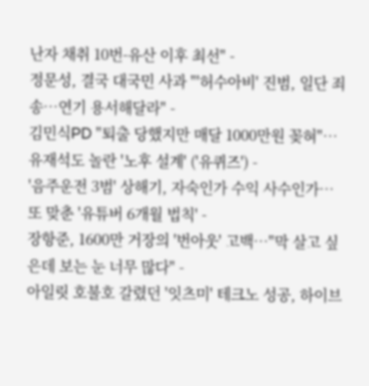난자 채취 10번-유산 이후 최선" -
정문성, 결국 대국민 사과 "'허수아비' 진범, 일단 죄송…연기 용서해달라" -
김민식PD "퇴출 당했지만 매달 1000만원 꽂혀"…유재석도 놀란 '노후 설계' ('유퀴즈') -
'음주운전 3범' 상해기, 자숙인가 수익 사수인가…또 맞춘 '유튜버 6개월 법칙' -
장항준, 1600만 거장의 '번아웃' 고백…"막 살고 싶은데 보는 눈 너무 많다" -
아일릿 호불호 갈렸던 '잇츠미' 테크노 성공, 하이브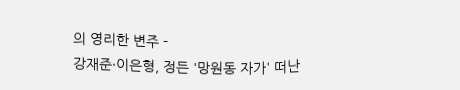의 영리한 변주 -
강재준·이은형, 정든 '망원동 자가' 떠난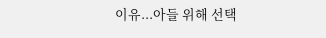이유...아들 위해 선택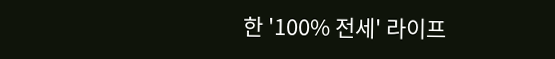한 '100% 전세' 라이프